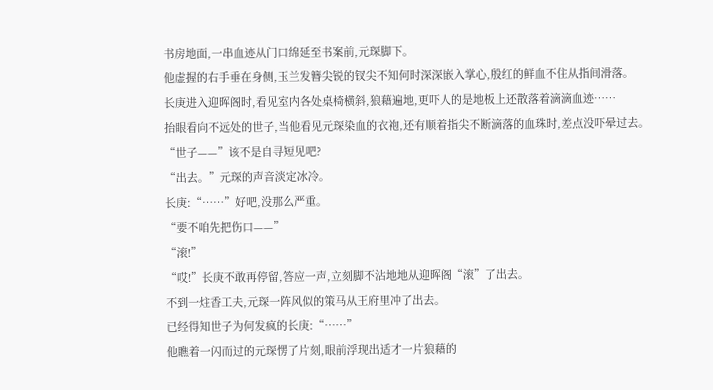书房地面,一串血迹从门口绵延至书案前,元琛脚下。
他虚握的右手垂在身侧,玉兰发簪尖锐的钗尖不知何时深深嵌入掌心,殷红的鲜血不住从指间滑落。
长庚进入迎晖阁时,看见室内各处桌椅横斜,狼藉遍地,更吓人的是地板上还散落着滴滴血迹……
抬眼看向不远处的世子,当他看见元琛染血的衣袍,还有顺着指尖不断滴落的血珠时,差点没吓晕过去。
“世子——”该不是自寻短见吧?
“出去。”元琛的声音淡定冰冷。
长庚:“……”好吧,没那么严重。
“要不咱先把伤口——”
“滚!”
“哎!”长庚不敢再停留,答应一声,立刻脚不沾地地从迎晖阁“滚”了出去。
不到一炷香工夫,元琛一阵风似的策马从王府里冲了出去。
已经得知世子为何发疯的长庚:“……”
他瞧着一闪而过的元琛愣了片刻,眼前浮现出适才一片狼藉的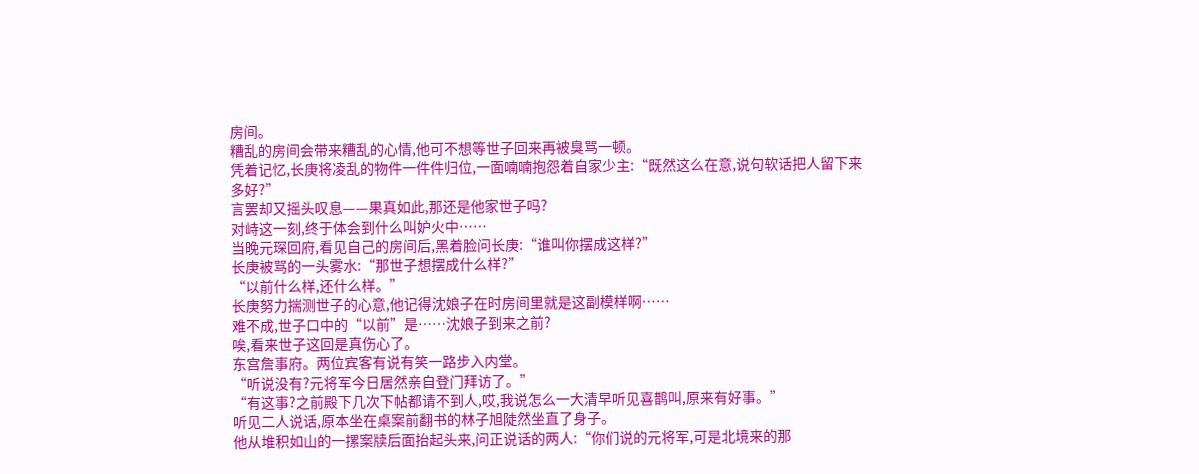房间。
糟乱的房间会带来糟乱的心情,他可不想等世子回来再被臭骂一顿。
凭着记忆,长庚将凌乱的物件一件件归位,一面喃喃抱怨着自家少主:“既然这么在意,说句软话把人留下来多好?”
言罢却又摇头叹息——果真如此,那还是他家世子吗?
对峙这一刻,终于体会到什么叫妒火中……
当晚元琛回府,看见自己的房间后,黑着脸问长庚:“谁叫你摆成这样?”
长庚被骂的一头雾水:“那世子想摆成什么样?”
“以前什么样,还什么样。”
长庚努力揣测世子的心意,他记得沈娘子在时房间里就是这副模样啊……
难不成,世子口中的“以前”是……沈娘子到来之前?
唉,看来世子这回是真伤心了。
东宫詹事府。两位宾客有说有笑一路步入内堂。
“听说没有?元将军今日居然亲自登门拜访了。”
“有这事?之前殿下几次下帖都请不到人,哎,我说怎么一大清早听见喜鹊叫,原来有好事。”
听见二人说话,原本坐在桌案前翻书的林子旭陡然坐直了身子。
他从堆积如山的一摞案牍后面抬起头来,问正说话的两人:“你们说的元将军,可是北境来的那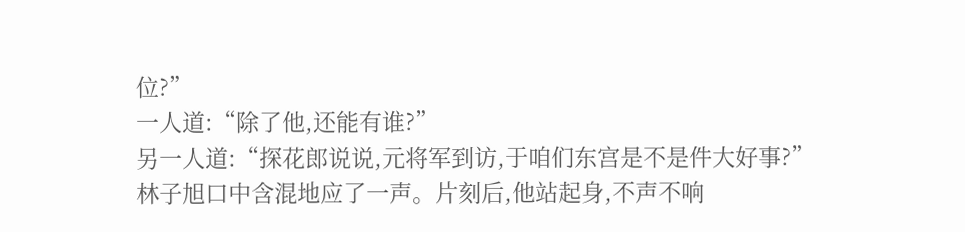位?”
一人道:“除了他,还能有谁?”
另一人道:“探花郎说说,元将军到访,于咱们东宫是不是件大好事?”
林子旭口中含混地应了一声。片刻后,他站起身,不声不响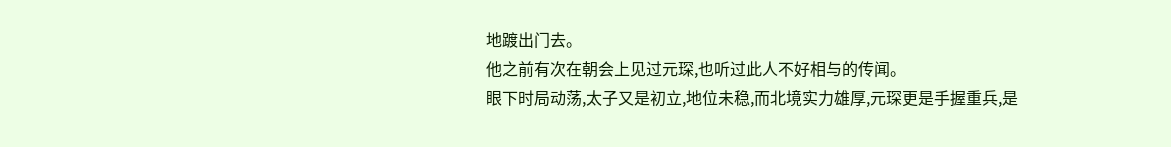地踱出门去。
他之前有次在朝会上见过元琛,也听过此人不好相与的传闻。
眼下时局动荡,太子又是初立,地位未稳,而北境实力雄厚,元琛更是手握重兵,是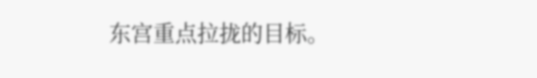东宫重点拉拢的目标。